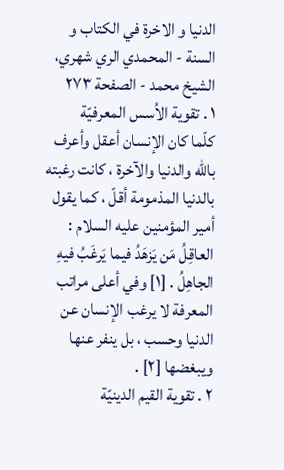الدنيا و الاخرة في الكتاب و السنة - المحمدي الري شهري، الشيخ محمد - الصفحة ٢٧٣
١ . تقوية الاُسس المعرفيّة
كلّما كان الإنسان أعقل وأعرف باللّه والدنيا والآخرة ، كانت رغبته بالدنيا المذمومة أقلّ ، كما يقول أمير المؤمنين عليه السلام : العاقِلُ مَن يَزهَدُ فيما يَرغَبُ فيهِ الجاهِلُ . [١] وفي أعلى مراتب المعرفة لا يرغب الإنسان عن الدنيا وحسب ، بل ينفر عنها ويبغضها [٢] .
٢ . تقوية القيم الدينيّة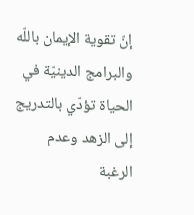إنّ تقوية الإيمان باللّه والبرامج الدينيّة في الحياة تؤدّي بالتدريج إلى الزهد وعدم الرغبة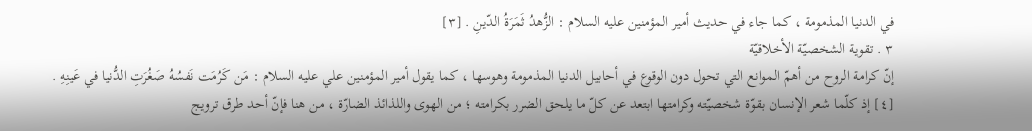في الدنيا المذمومة ، كما جاء في حديث أمير المؤمنين عليه السلام : الزُّهدُ ثَمَرَةُ الدّينِ . [٣]
٣ . تقوية الشخصيّة الأخلاقيّة
إنّ كرامة الروح من أهمّ الموانع التي تحول دون الوقوع في أحابيل الدنيا المذمومة وهوسها ، كما يقول أمير المؤمنين علي عليه السلام : مَن كَرُمَت نَفسُهُ صَغُرَتِ الدُّنيا في عَينِهِ . [٤] إذ كلّما شعر الإنسان بقوّة شخصيّته وكرامتها ابتعد عن كلّ ما يلحق الضرر بكرامته ؛ من الهوى واللذائذ الضارّة ، من هنا فإنّ أحد طرق ترويج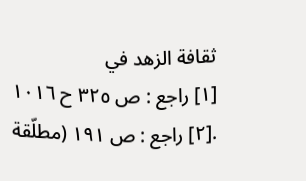ثقافة الزهد في
[١] راجع : ص ٣٢٥ ح ١٠١٦ .[٢] راجع : ص ١٩١ (مطلّقة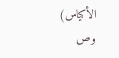الأكياس) وص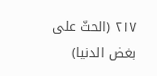٢١٧ (الحثّ على بغض الدنيا)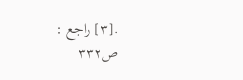.[٣] راجع : ص٣٣٢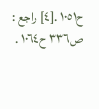ح١٠٥١ .[٤] راجع : ص٣٣٦ ح١٠٦٤ .